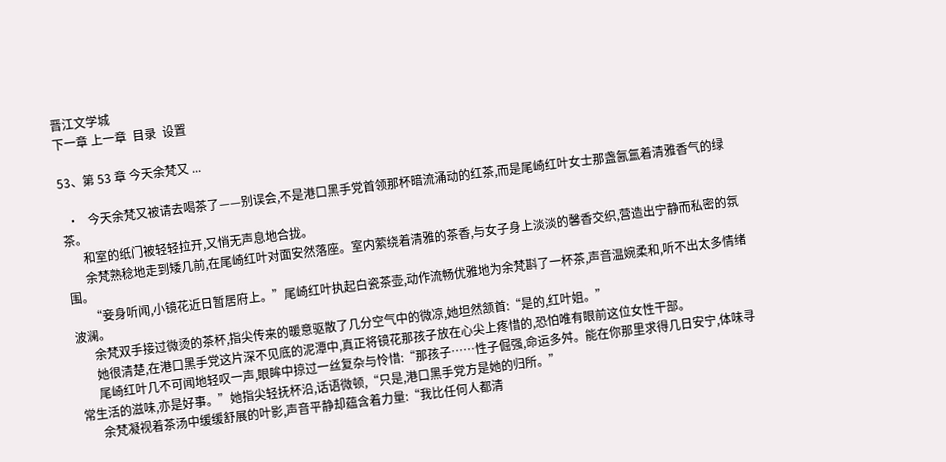晋江文学城
下一章 上一章  目录  设置

53、第 53 章 今天余梵又 ...

  •   今天余梵又被请去喝茶了——别误会,不是港口黑手党首领那杯暗流涌动的红茶,而是尾崎红叶女士那盏氤氲着清雅香气的绿茶。
      和室的纸门被轻轻拉开,又悄无声息地合拢。
      余梵熟稔地走到矮几前,在尾崎红叶对面安然落座。室内萦绕着清雅的茶香,与女子身上淡淡的馨香交织,营造出宁静而私密的氛围。
      “妾身听闻,小镜花近日暂居府上。”尾崎红叶执起白瓷茶壶,动作流畅优雅地为余梵斟了一杯茶,声音温婉柔和,听不出太多情绪波澜。
      余梵双手接过微烫的茶杯,指尖传来的暖意驱散了几分空气中的微凉,她坦然颔首:“是的,红叶姐。”
      她很清楚,在港口黑手党这片深不见底的泥潭中,真正将镜花那孩子放在心尖上疼惜的,恐怕唯有眼前这位女性干部。
      尾崎红叶几不可闻地轻叹一声,眼眸中掠过一丝复杂与怜惜:“那孩子……性子倔强,命运多舛。能在你那里求得几日安宁,体味寻常生活的滋味,亦是好事。”她指尖轻抚杯沿,话语微顿,“只是,港口黑手党方是她的归所。”
      余梵凝视着茶汤中缓缓舒展的叶影,声音平静却蕴含着力量:“我比任何人都清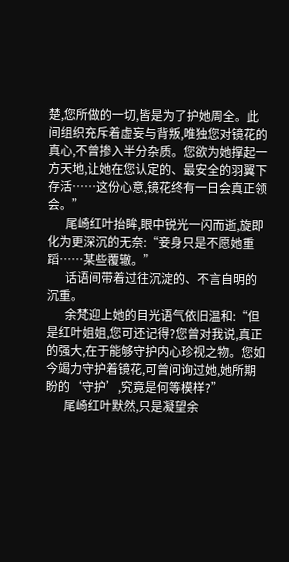楚,您所做的一切,皆是为了护她周全。此间组织充斥着虚妄与背叛,唯独您对镜花的真心,不曾掺入半分杂质。您欲为她撑起一方天地,让她在您认定的、最安全的羽翼下存活……这份心意,镜花终有一日会真正领会。”
      尾崎红叶抬眸,眼中锐光一闪而逝,旋即化为更深沉的无奈:“妾身只是不愿她重蹈……某些覆辙。”
      话语间带着过往沉淀的、不言自明的沉重。
      余梵迎上她的目光语气依旧温和:“但是红叶姐姐,您可还记得?您曾对我说,真正的强大,在于能够守护内心珍视之物。您如今竭力守护着镜花,可曾问询过她,她所期盼的‘守护’,究竟是何等模样?”
      尾崎红叶默然,只是凝望余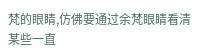梵的眼睛,仿佛要通过余梵眼睛看清某些一直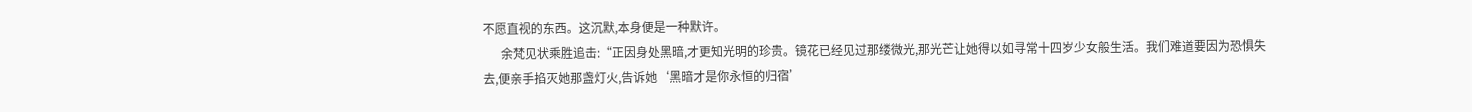不愿直视的东西。这沉默,本身便是一种默许。
      余梵见状乘胜追击:“正因身处黑暗,才更知光明的珍贵。镜花已经见过那缕微光,那光芒让她得以如寻常十四岁少女般生活。我们难道要因为恐惧失去,便亲手掐灭她那盏灯火,告诉她‘黑暗才是你永恒的归宿’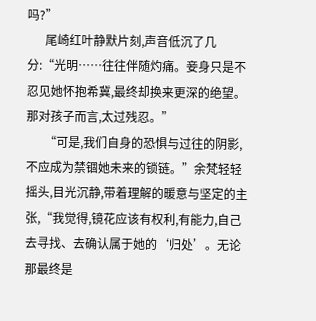吗?”
      尾崎红叶静默片刻,声音低沉了几分:“光明……往往伴随灼痛。妾身只是不忍见她怀抱希冀,最终却换来更深的绝望。那对孩子而言,太过残忍。”
      “可是,我们自身的恐惧与过往的阴影,不应成为禁锢她未来的锁链。”余梵轻轻摇头,目光沉静,带着理解的暖意与坚定的主张,“我觉得,镜花应该有权利,有能力,自己去寻找、去确认属于她的‘归处’。无论那最终是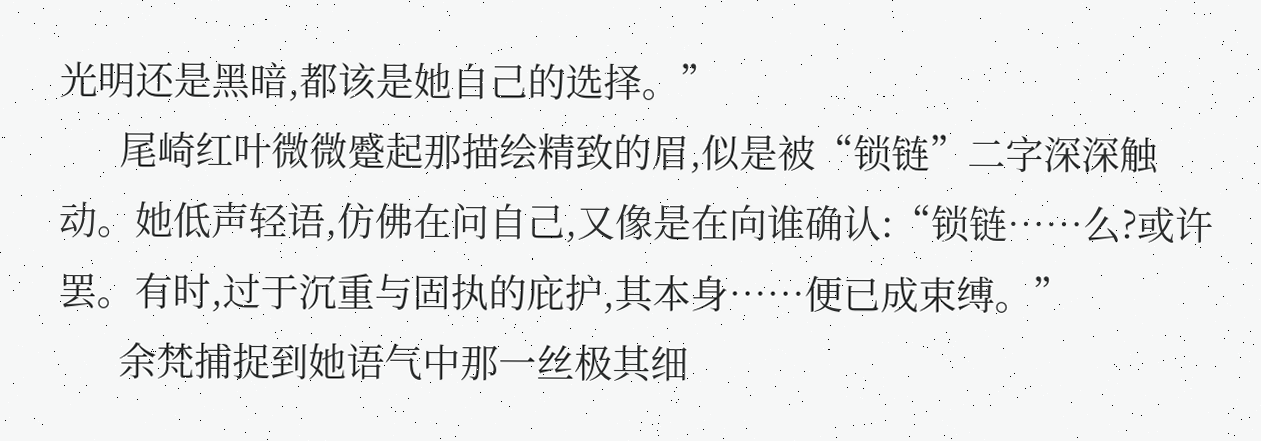光明还是黑暗,都该是她自己的选择。”
      尾崎红叶微微蹙起那描绘精致的眉,似是被“锁链”二字深深触动。她低声轻语,仿佛在问自己,又像是在向谁确认:“锁链……么?或许罢。有时,过于沉重与固执的庇护,其本身……便已成束缚。”
      余梵捕捉到她语气中那一丝极其细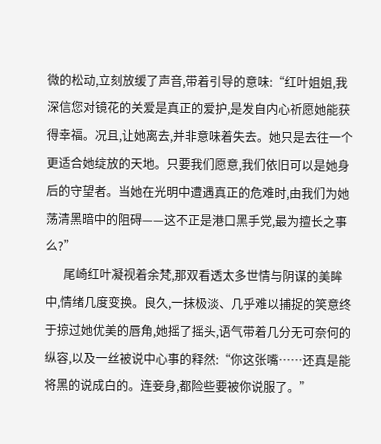微的松动,立刻放缓了声音,带着引导的意味:“红叶姐姐,我深信您对镜花的关爱是真正的爱护,是发自内心祈愿她能获得幸福。况且,让她离去,并非意味着失去。她只是去往一个更适合她绽放的天地。只要我们愿意,我们依旧可以是她身后的守望者。当她在光明中遭遇真正的危难时,由我们为她荡清黑暗中的阻碍——这不正是港口黑手党,最为擅长之事么?”
      尾崎红叶凝视着余梵,那双看透太多世情与阴谋的美眸中,情绪几度变换。良久,一抹极淡、几乎难以捕捉的笑意终于掠过她优美的唇角,她摇了摇头,语气带着几分无可奈何的纵容,以及一丝被说中心事的释然:“你这张嘴……还真是能将黑的说成白的。连妾身,都险些要被你说服了。”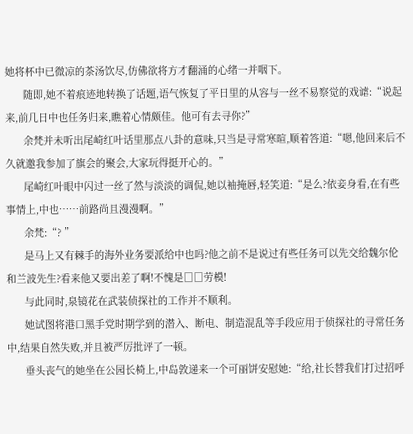她将杯中已微凉的茶汤饮尽,仿佛欲将方才翻涌的心绪一并咽下。
      随即,她不着痕迹地转换了话题,语气恢复了平日里的从容与一丝不易察觉的戏谑:“说起来,前几日中也任务归来,瞧着心情颇佳。他可有去寻你?”
      余梵并未听出尾崎红叶话里那点八卦的意味,只当是寻常寒暄,顺着答道:“嗯,他回来后不久就邀我参加了旗会的聚会,大家玩得挺开心的。”
      尾崎红叶眼中闪过一丝了然与淡淡的调侃,她以袖掩唇,轻笑道:“是么?依妾身看,在有些事情上,中也……前路尚且漫漫啊。”
      余梵:“? ”
      是马上又有棘手的海外业务要派给中也吗?他之前不是说过有些任务可以先交给魏尔伦和兰波先生?看来他又要出差了啊!不愧是□□劳模!
      与此同时,泉镜花在武装侦探社的工作并不顺利。
      她试图将港口黑手党时期学到的潜入、断电、制造混乱等手段应用于侦探社的寻常任务中,结果自然失败,并且被严厉批评了一顿。
      垂头丧气的她坐在公园长椅上,中岛敦递来一个可丽饼安慰她:“给,社长替我们打过招呼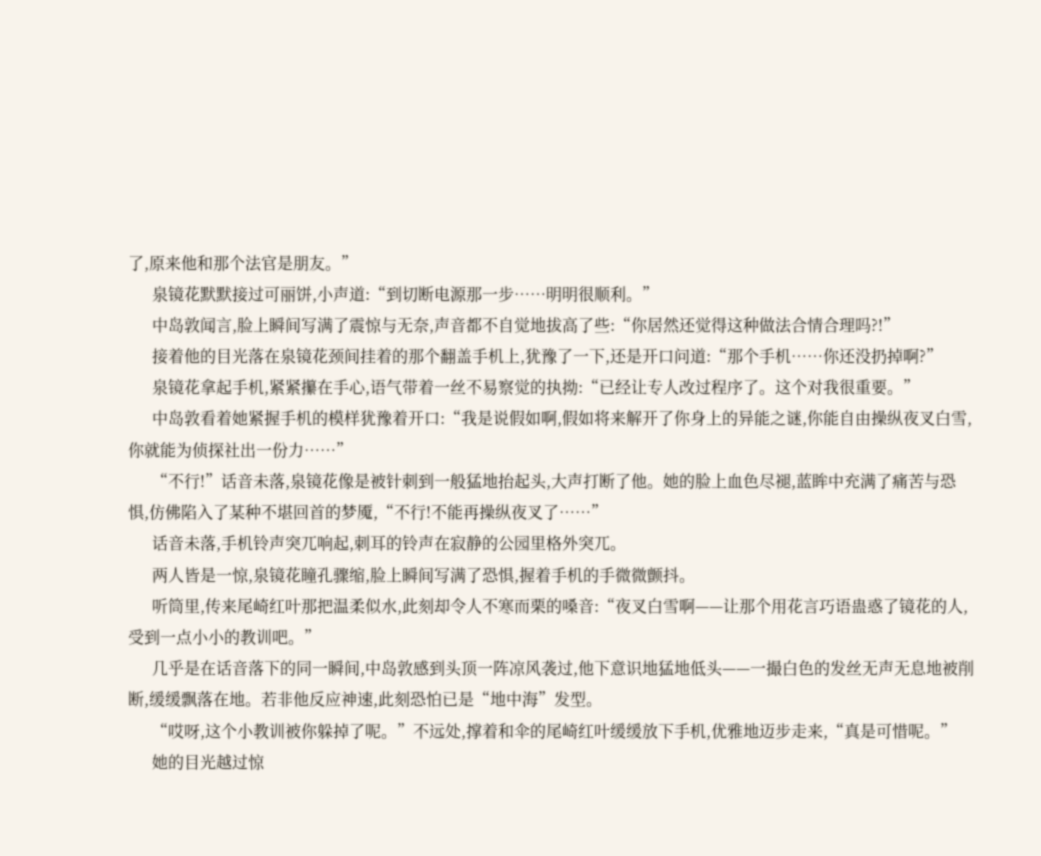了,原来他和那个法官是朋友。”
      泉镜花默默接过可丽饼,小声道:“到切断电源那一步……明明很顺利。”
      中岛敦闻言,脸上瞬间写满了震惊与无奈,声音都不自觉地拔高了些:“你居然还觉得这种做法合情合理吗?!”
      接着他的目光落在泉镜花颈间挂着的那个翻盖手机上,犹豫了一下,还是开口问道:“那个手机……你还没扔掉啊?”
      泉镜花拿起手机,紧紧攥在手心,语气带着一丝不易察觉的执拗:“已经让专人改过程序了。这个对我很重要。”
      中岛敦看着她紧握手机的模样犹豫着开口:“我是说假如啊,假如将来解开了你身上的异能之谜,你能自由操纵夜叉白雪,你就能为侦探社出一份力……”
      “不行!”话音未落,泉镜花像是被针刺到一般猛地抬起头,大声打断了他。她的脸上血色尽褪,蓝眸中充满了痛苦与恐惧,仿佛陷入了某种不堪回首的梦魇,“不行!不能再操纵夜叉了……”
      话音未落,手机铃声突兀响起,刺耳的铃声在寂静的公园里格外突兀。
      两人皆是一惊,泉镜花瞳孔骤缩,脸上瞬间写满了恐惧,握着手机的手微微颤抖。
      听筒里,传来尾崎红叶那把温柔似水,此刻却令人不寒而栗的嗓音:“夜叉白雪啊——让那个用花言巧语蛊惑了镜花的人,受到一点小小的教训吧。”
      几乎是在话音落下的同一瞬间,中岛敦感到头顶一阵凉风袭过,他下意识地猛地低头——一撮白色的发丝无声无息地被削断,缓缓飘落在地。若非他反应神速,此刻恐怕已是“地中海”发型。
      “哎呀,这个小教训被你躲掉了呢。”不远处,撑着和伞的尾崎红叶缓缓放下手机,优雅地迈步走来,“真是可惜呢。”
      她的目光越过惊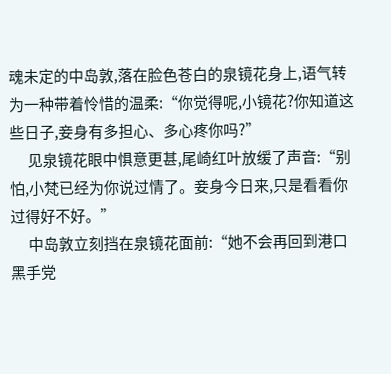魂未定的中岛敦,落在脸色苍白的泉镜花身上,语气转为一种带着怜惜的温柔:“你觉得呢,小镜花?你知道这些日子,妾身有多担心、多心疼你吗?”
      见泉镜花眼中惧意更甚,尾崎红叶放缓了声音:“别怕,小梵已经为你说过情了。妾身今日来,只是看看你过得好不好。”
      中岛敦立刻挡在泉镜花面前:“她不会再回到港口黑手党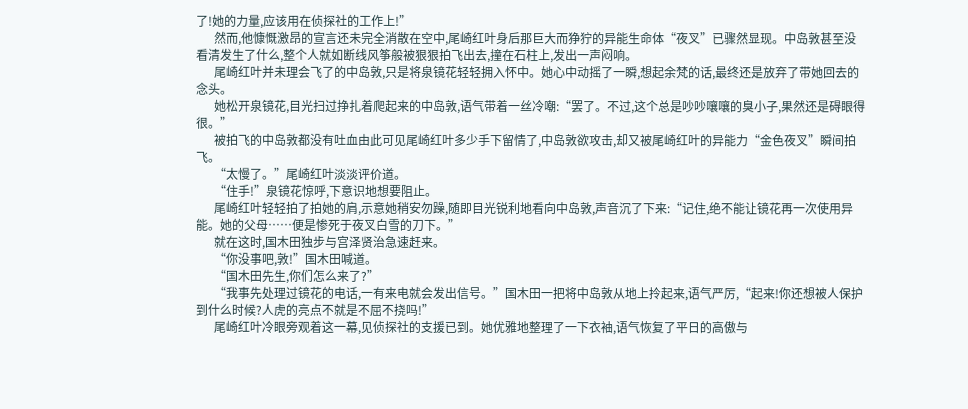了!她的力量,应该用在侦探社的工作上!”
      然而,他慷慨激昂的宣言还未完全消散在空中,尾崎红叶身后那巨大而狰狞的异能生命体“夜叉”已骤然显现。中岛敦甚至没看清发生了什么,整个人就如断线风筝般被狠狠拍飞出去,撞在石柱上,发出一声闷响。
      尾崎红叶并未理会飞了的中岛敦,只是将泉镜花轻轻拥入怀中。她心中动摇了一瞬,想起余梵的话,最终还是放弃了带她回去的念头。
      她松开泉镜花,目光扫过挣扎着爬起来的中岛敦,语气带着一丝冷嘲:“罢了。不过,这个总是吵吵嚷嚷的臭小子,果然还是碍眼得很。”
      被拍飞的中岛敦都没有吐血由此可见尾崎红叶多少手下留情了,中岛敦欲攻击,却又被尾崎红叶的异能力“金色夜叉”瞬间拍飞。
      “太慢了。”尾崎红叶淡淡评价道。
      “住手!”泉镜花惊呼,下意识地想要阻止。
      尾崎红叶轻轻拍了拍她的肩,示意她稍安勿躁,随即目光锐利地看向中岛敦,声音沉了下来:“记住,绝不能让镜花再一次使用异能。她的父母……便是惨死于夜叉白雪的刀下。”
      就在这时,国木田独步与宫泽贤治急速赶来。
      “你没事吧,敦!”国木田喊道。
      “国木田先生,你们怎么来了?”
      “我事先处理过镜花的电话,一有来电就会发出信号。”国木田一把将中岛敦从地上拎起来,语气严厉,“起来!你还想被人保护到什么时候?人虎的亮点不就是不屈不挠吗!”
      尾崎红叶冷眼旁观着这一幕,见侦探社的支援已到。她优雅地整理了一下衣袖,语气恢复了平日的高傲与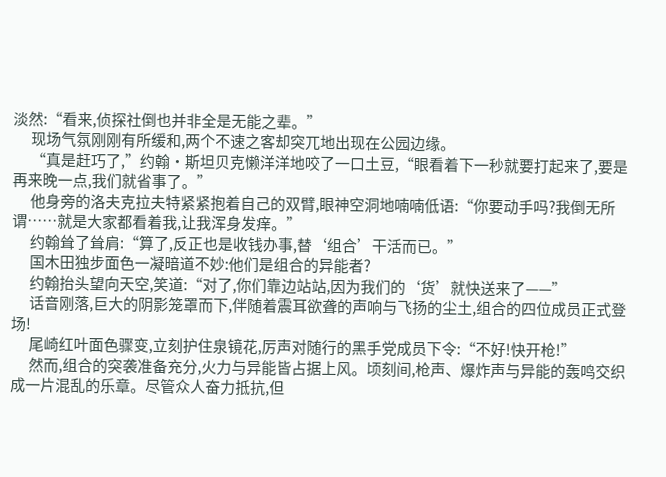淡然:“看来,侦探社倒也并非全是无能之辈。”
      现场气氛刚刚有所缓和,两个不速之客却突兀地出现在公园边缘。
      “真是赶巧了,”约翰·斯坦贝克懒洋洋地咬了一口土豆,“眼看着下一秒就要打起来了,要是再来晚一点,我们就省事了。”
      他身旁的洛夫克拉夫特紧紧抱着自己的双臂,眼神空洞地喃喃低语:“你要动手吗?我倒无所谓……就是大家都看着我,让我浑身发痒。”
      约翰耸了耸肩:“算了,反正也是收钱办事,替‘组合’干活而已。”
      国木田独步面色一凝暗道不妙:他们是组合的异能者?
      约翰抬头望向天空,笑道:“对了,你们靠边站站,因为我们的‘货’就快送来了——”
      话音刚落,巨大的阴影笼罩而下,伴随着震耳欲聋的声响与飞扬的尘土,组合的四位成员正式登场!
      尾崎红叶面色骤变,立刻护住泉镜花,厉声对随行的黑手党成员下令:“不好!快开枪!”
      然而,组合的突袭准备充分,火力与异能皆占据上风。顷刻间,枪声、爆炸声与异能的轰鸣交织成一片混乱的乐章。尽管众人奋力抵抗,但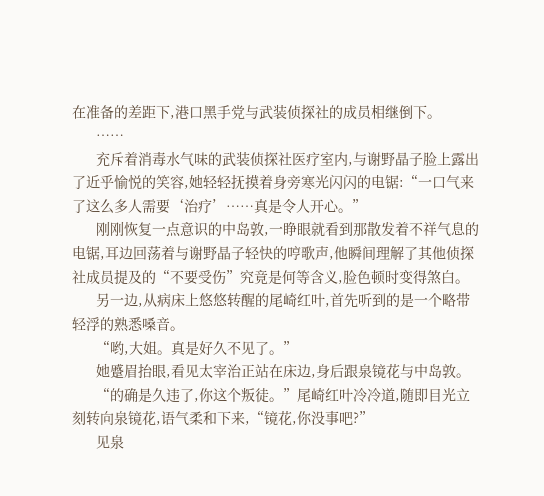在准备的差距下,港口黑手党与武装侦探社的成员相继倒下。
      ……
      充斥着消毒水气味的武装侦探社医疗室内,与谢野晶子脸上露出了近乎愉悦的笑容,她轻轻抚摸着身旁寒光闪闪的电锯:“一口气来了这么多人需要‘治疗’……真是令人开心。”
      刚刚恢复一点意识的中岛敦,一睁眼就看到那散发着不祥气息的电锯,耳边回荡着与谢野晶子轻快的哼歌声,他瞬间理解了其他侦探社成员提及的“不要受伤”究竟是何等含义,脸色顿时变得煞白。
      另一边,从病床上悠悠转醒的尾崎红叶,首先听到的是一个略带轻浮的熟悉嗓音。
      “哟,大姐。真是好久不见了。”
      她蹙眉抬眼,看见太宰治正站在床边,身后跟泉镜花与中岛敦。
      “的确是久违了,你这个叛徒。”尾崎红叶冷冷道,随即目光立刻转向泉镜花,语气柔和下来,“镜花,你没事吧?”
      见泉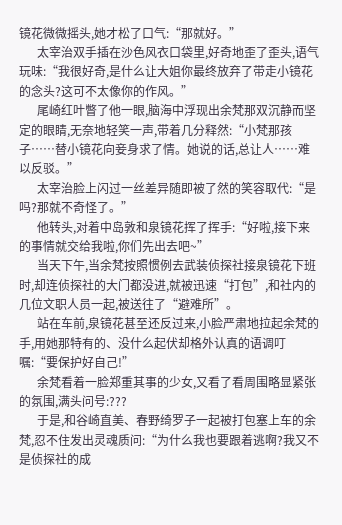镜花微微摇头,她才松了口气:“那就好。”
      太宰治双手插在沙色风衣口袋里,好奇地歪了歪头,语气玩味:“我很好奇,是什么让大姐你最终放弃了带走小镜花的念头?这可不太像你的作风。”
      尾崎红叶瞥了他一眼,脑海中浮现出余梵那双沉静而坚定的眼睛,无奈地轻笑一声,带着几分释然:“小梵那孩子……替小镜花向妾身求了情。她说的话,总让人……难以反驳。”
      太宰治脸上闪过一丝差异随即被了然的笑容取代:“是吗?那就不奇怪了。”
      他转头,对着中岛敦和泉镜花挥了挥手:“好啦,接下来的事情就交给我啦,你们先出去吧~”
      当天下午,当余梵按照惯例去武装侦探社接泉镜花下班时,却连侦探社的大门都没进,就被迅速“打包”,和社内的几位文职人员一起,被送往了“避难所”。
      站在车前,泉镜花甚至还反过来,小脸严肃地拉起余梵的手,用她那特有的、没什么起伏却格外认真的语调叮嘱:“要保护好自己!”
      余梵看着一脸郑重其事的少女,又看了看周围略显紧张的氛围,满头问号:???
      于是,和谷崎直美、春野绮罗子一起被打包塞上车的余梵,忍不住发出灵魂质问:“为什么我也要跟着逃啊?我又不是侦探社的成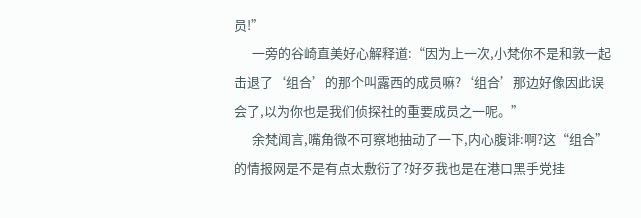员!”
      一旁的谷崎直美好心解释道:“因为上一次,小梵你不是和敦一起击退了‘组合’的那个叫露西的成员嘛?‘组合’那边好像因此误会了,以为你也是我们侦探社的重要成员之一呢。”
      余梵闻言,嘴角微不可察地抽动了一下,内心腹诽:啊?这“组合”的情报网是不是有点太敷衍了?好歹我也是在港口黑手党挂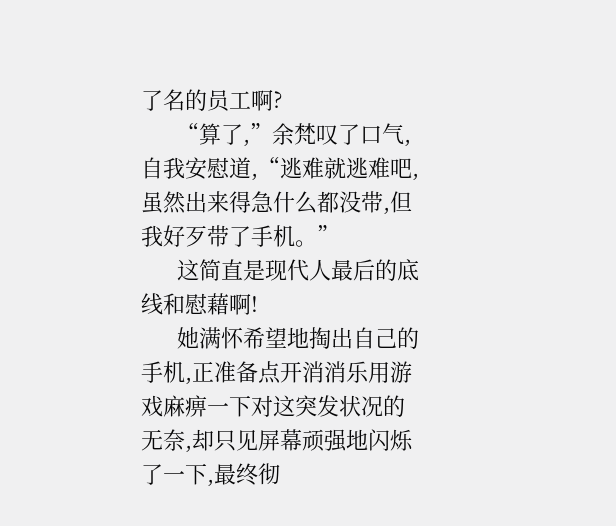了名的员工啊?
      “算了,”余梵叹了口气,自我安慰道,“逃难就逃难吧,虽然出来得急什么都没带,但我好歹带了手机。”
      这简直是现代人最后的底线和慰藉啊!
      她满怀希望地掏出自己的手机,正准备点开消消乐用游戏麻痹一下对这突发状况的无奈,却只见屏幕顽强地闪烁了一下,最终彻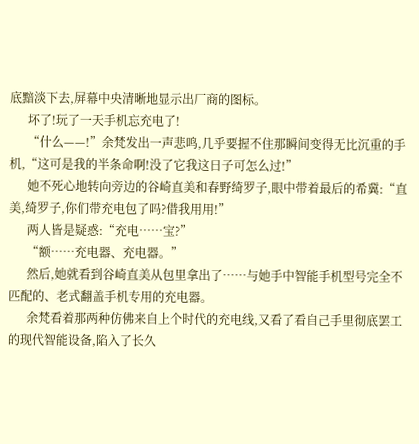底黯淡下去,屏幕中央清晰地显示出厂商的图标。
      坏了!玩了一天手机忘充电了!
      “什么——!”余梵发出一声悲鸣,几乎要握不住那瞬间变得无比沉重的手机,“这可是我的半条命啊!没了它我这日子可怎么过!”
      她不死心地转向旁边的谷崎直美和春野绮罗子,眼中带着最后的希冀:“直美,绮罗子,你们带充电包了吗?借我用用!”
      两人皆是疑惑:“充电……宝?”
      “额……充电器、充电器。”
      然后,她就看到谷崎直美从包里拿出了……与她手中智能手机型号完全不匹配的、老式翻盖手机专用的充电器。
      余梵看着那两种仿佛来自上个时代的充电线,又看了看自己手里彻底罢工的现代智能设备,陷入了长久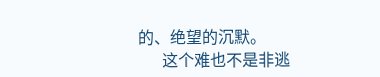的、绝望的沉默。
      这个难也不是非逃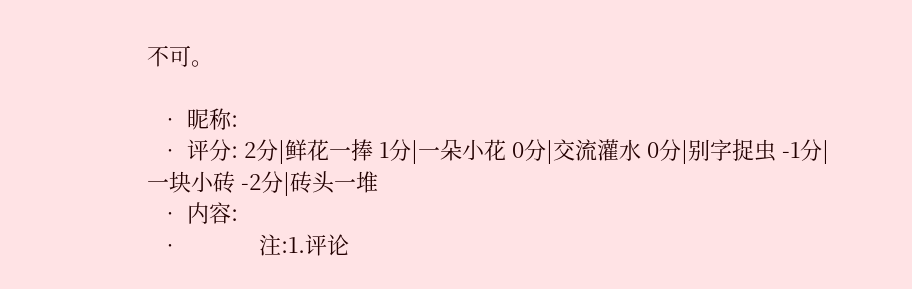不可。

  • 昵称:
  • 评分: 2分|鲜花一捧 1分|一朵小花 0分|交流灌水 0分|别字捉虫 -1分|一块小砖 -2分|砖头一堆
  • 内容:
  •             注:1.评论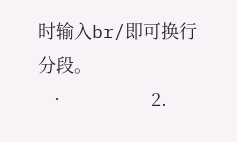时输入br/即可换行分段。
  •                 2.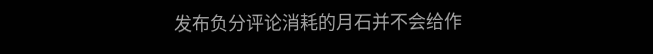发布负分评论消耗的月石并不会给作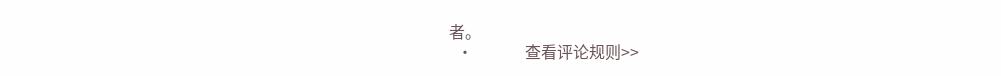者。
  •             查看评论规则>>